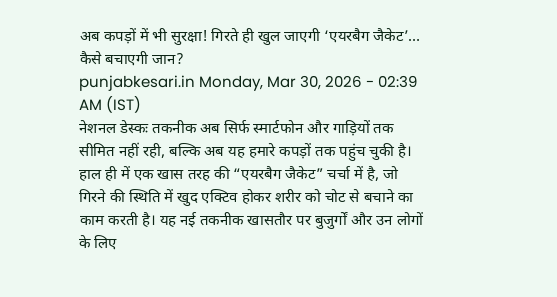अब कपड़ों में भी सुरक्षा! गिरते ही खुल जाएगी ‘एयरबैग जैकेट’… कैसे बचाएगी जान?
punjabkesari.in Monday, Mar 30, 2026 - 02:39 AM (IST)
नेशनल डेस्कः तकनीक अब सिर्फ स्मार्टफोन और गाड़ियों तक सीमित नहीं रही, बल्कि अब यह हमारे कपड़ों तक पहुंच चुकी है। हाल ही में एक खास तरह की “एयरबैग जैकेट” चर्चा में है, जो गिरने की स्थिति में खुद एक्टिव होकर शरीर को चोट से बचाने का काम करती है। यह नई तकनीक खासतौर पर बुजुर्गों और उन लोगों के लिए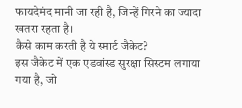फायदेमंद मानी जा रही है, जिन्हें गिरने का ज्यादा खतरा रहता है।
कैसे काम करती है ये स्मार्ट जैकेट?
इस जैकेट में एक एडवांस्ड सुरक्षा सिस्टम लगाया गया है, जो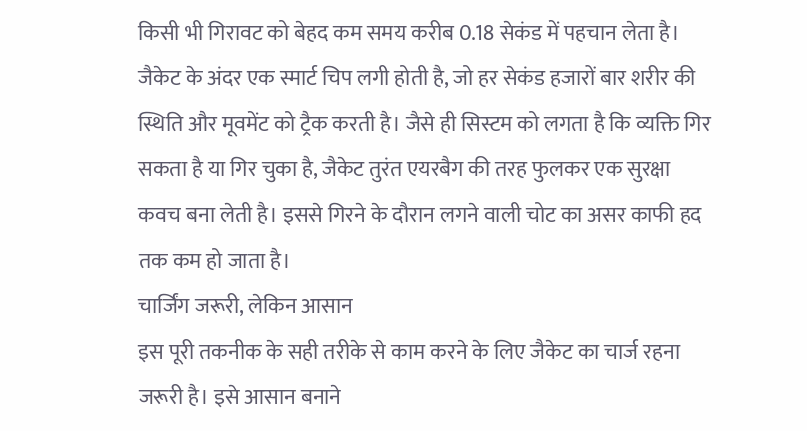किसी भी गिरावट को बेहद कम समय करीब 0.18 सेकंड में पहचान लेता है। जैकेट के अंदर एक स्मार्ट चिप लगी होती है, जो हर सेकंड हजारों बार शरीर की स्थिति और मूवमेंट को ट्रैक करती है। जैसे ही सिस्टम को लगता है कि व्यक्ति गिर सकता है या गिर चुका है, जैकेट तुरंत एयरबैग की तरह फुलकर एक सुरक्षा कवच बना लेती है। इससे गिरने के दौरान लगने वाली चोट का असर काफी हद तक कम हो जाता है।
चार्जिंग जरूरी, लेकिन आसान
इस पूरी तकनीक के सही तरीके से काम करने के लिए जैकेट का चार्ज रहना जरूरी है। इसे आसान बनाने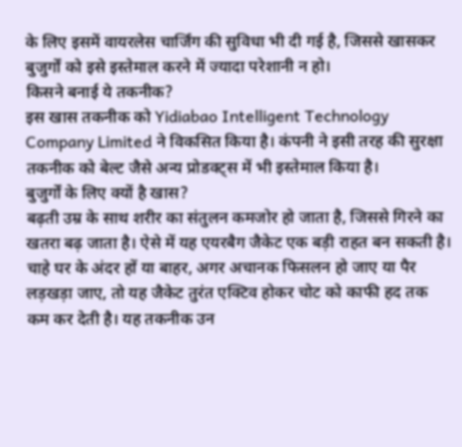के लिए इसमें वायरलेस चार्जिंग की सुविधा भी दी गई है, जिससे खासकर बुजुर्गों को इसे इस्तेमाल करने में ज्यादा परेशानी न हो।
किसने बनाई ये तकनीक?
इस खास तकनीक को Yidiabao Intelligent Technology Company Limited ने विकसित किया है। कंपनी ने इसी तरह की सुरक्षा तकनीक को बेल्ट जैसे अन्य प्रोडक्ट्स में भी इस्तेमाल किया है।
बुजुर्गों के लिए क्यों है खास?
बढ़ती उम्र के साथ शरीर का संतुलन कमजोर हो जाता है, जिससे गिरने का खतरा बढ़ जाता है। ऐसे में यह एयरबैग जैकेट एक बड़ी राहत बन सकती है। चाहे घर के अंदर हों या बाहर, अगर अचानक फिसलन हो जाए या पैर लड़खड़ा जाए, तो यह जैकेट तुरंत एक्टिव होकर चोट को काफी हद तक कम कर देती है। यह तकनीक उन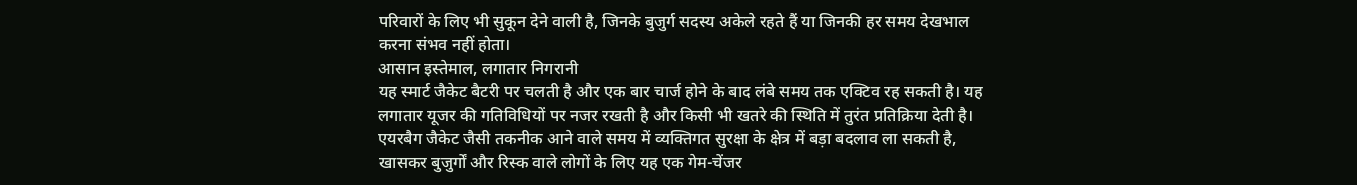परिवारों के लिए भी सुकून देने वाली है, जिनके बुजुर्ग सदस्य अकेले रहते हैं या जिनकी हर समय देखभाल करना संभव नहीं होता।
आसान इस्तेमाल, लगातार निगरानी
यह स्मार्ट जैकेट बैटरी पर चलती है और एक बार चार्ज होने के बाद लंबे समय तक एक्टिव रह सकती है। यह लगातार यूजर की गतिविधियों पर नजर रखती है और किसी भी खतरे की स्थिति में तुरंत प्रतिक्रिया देती है। एयरबैग जैकेट जैसी तकनीक आने वाले समय में व्यक्तिगत सुरक्षा के क्षेत्र में बड़ा बदलाव ला सकती है, खासकर बुजुर्गों और रिस्क वाले लोगों के लिए यह एक गेम-चेंजर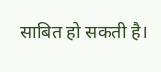साबित हो सकती है।